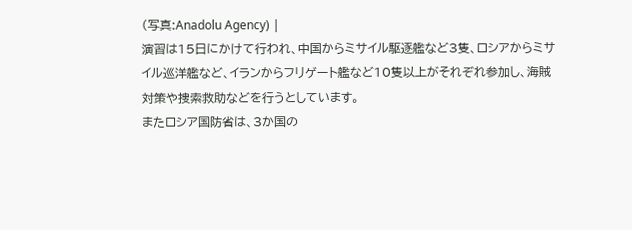(写真:Anadolu Agency) |
演習は15日にかけて行われ、中国からミサイル駆逐艦など3隻、ロシアからミサイル巡洋艦など、イランからフリゲート艦など10隻以上がそれぞれ参加し、海賊対策や捜索救助などを行うとしています。
またロシア国防省は、3か国の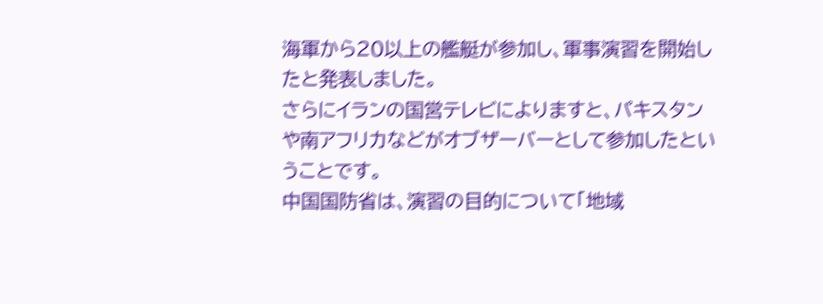海軍から20以上の艦艇が参加し、軍事演習を開始したと発表しました。
さらにイランの国営テレビによりますと、パキスタンや南アフリカなどがオブザーバーとして参加したということです。
中国国防省は、演習の目的について「地域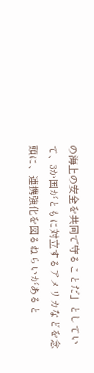の海上の安全を共同で守ることだ」としていて、3か国がともに対立するアメリカなどを念頭に、連携強化を図るねらいがあると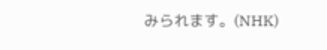みられます。(NHK)